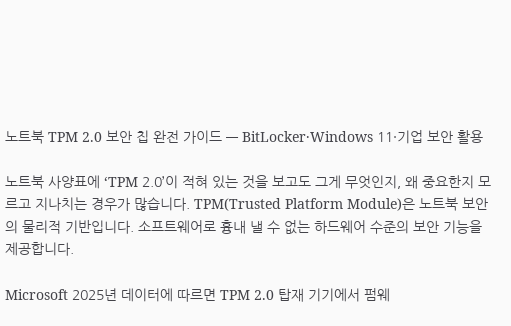노트북 TPM 2.0 보안 칩 완전 가이드 — BitLocker·Windows 11·기업 보안 활용

노트북 사양표에 ‘TPM 2.0’이 적혀 있는 것을 보고도 그게 무엇인지, 왜 중요한지 모르고 지나치는 경우가 많습니다. TPM(Trusted Platform Module)은 노트북 보안의 물리적 기반입니다. 소프트웨어로 흉내 낼 수 없는 하드웨어 수준의 보안 기능을 제공합니다.

Microsoft 2025년 데이터에 따르면 TPM 2.0 탑재 기기에서 펌웨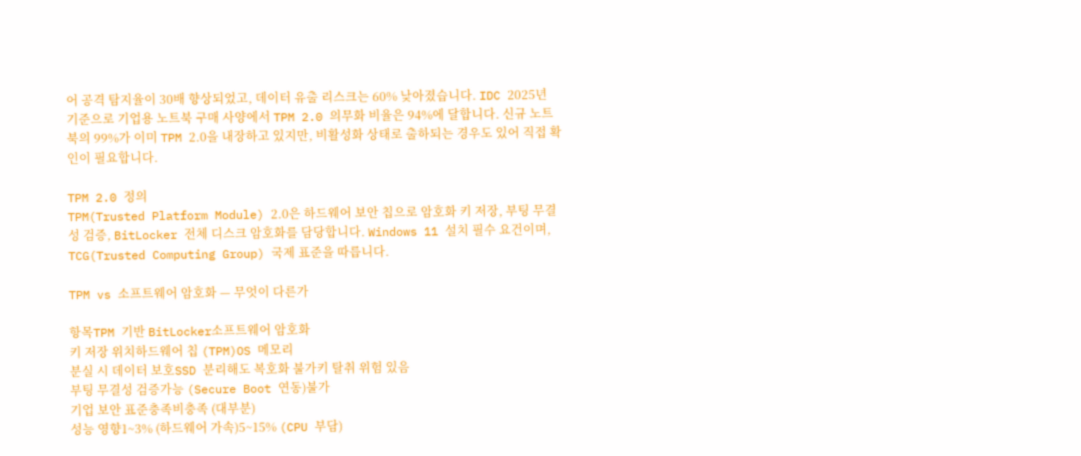어 공격 탐지율이 30배 향상되었고, 데이터 유출 리스크는 60% 낮아졌습니다. IDC 2025년 기준으로 기업용 노트북 구매 사양에서 TPM 2.0 의무화 비율은 94%에 달합니다. 신규 노트북의 99%가 이미 TPM 2.0을 내장하고 있지만, 비활성화 상태로 출하되는 경우도 있어 직접 확인이 필요합니다.

TPM 2.0 정의
TPM(Trusted Platform Module) 2.0은 하드웨어 보안 칩으로 암호화 키 저장, 부팅 무결성 검증, BitLocker 전체 디스크 암호화를 담당합니다. Windows 11 설치 필수 요건이며, TCG(Trusted Computing Group) 국제 표준을 따릅니다.

TPM vs 소프트웨어 암호화 — 무엇이 다른가

항목TPM 기반 BitLocker소프트웨어 암호화
키 저장 위치하드웨어 칩 (TPM)OS 메모리
분실 시 데이터 보호SSD 분리해도 복호화 불가키 탈취 위험 있음
부팅 무결성 검증가능 (Secure Boot 연동)불가
기업 보안 표준충족비충족 (대부분)
성능 영향1~3% (하드웨어 가속)5~15% (CPU 부담)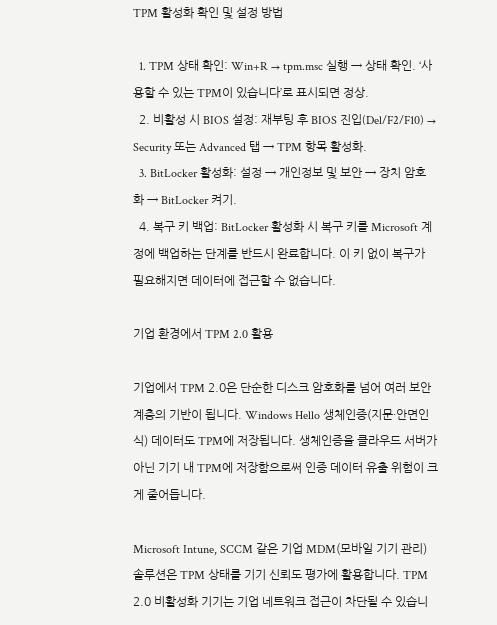TPM 활성화 확인 및 설정 방법

  1. TPM 상태 확인: Win+R → tpm.msc 실행 → 상태 확인. ‘사용할 수 있는 TPM이 있습니다’로 표시되면 정상.
  2. 비활성 시 BIOS 설정: 재부팅 후 BIOS 진입(Del/F2/F10) → Security 또는 Advanced 탭 → TPM 항목 활성화.
  3. BitLocker 활성화: 설정 → 개인정보 및 보안 → 장치 암호화 → BitLocker 켜기.
  4. 복구 키 백업: BitLocker 활성화 시 복구 키를 Microsoft 계정에 백업하는 단계를 반드시 완료합니다. 이 키 없이 복구가 필요해지면 데이터에 접근할 수 없습니다.

기업 환경에서 TPM 2.0 활용

기업에서 TPM 2.0은 단순한 디스크 암호화를 넘어 여러 보안 계층의 기반이 됩니다. Windows Hello 생체인증(지문·안면인식) 데이터도 TPM에 저장됩니다. 생체인증을 클라우드 서버가 아닌 기기 내 TPM에 저장함으로써 인증 데이터 유출 위험이 크게 줄어듭니다.

Microsoft Intune, SCCM 같은 기업 MDM(모바일 기기 관리) 솔루션은 TPM 상태를 기기 신뢰도 평가에 활용합니다. TPM 2.0 비활성화 기기는 기업 네트워크 접근이 차단될 수 있습니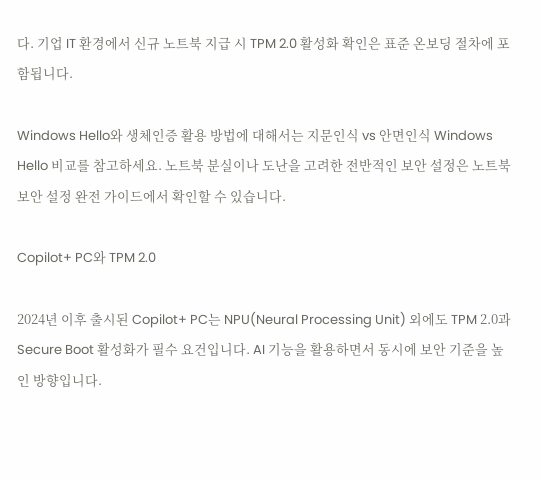다. 기업 IT 환경에서 신규 노트북 지급 시 TPM 2.0 활성화 확인은 표준 온보딩 절차에 포함됩니다.

Windows Hello와 생체인증 활용 방법에 대해서는 지문인식 vs 안면인식 Windows Hello 비교를 참고하세요. 노트북 분실이나 도난을 고려한 전반적인 보안 설정은 노트북 보안 설정 완전 가이드에서 확인할 수 있습니다.

Copilot+ PC와 TPM 2.0

2024년 이후 출시된 Copilot+ PC는 NPU(Neural Processing Unit) 외에도 TPM 2.0과 Secure Boot 활성화가 필수 요건입니다. AI 기능을 활용하면서 동시에 보안 기준을 높인 방향입니다.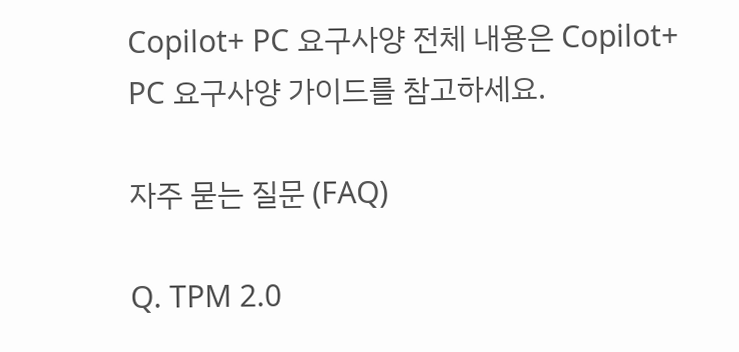Copilot+ PC 요구사양 전체 내용은 Copilot+ PC 요구사양 가이드를 참고하세요.

자주 묻는 질문 (FAQ)

Q. TPM 2.0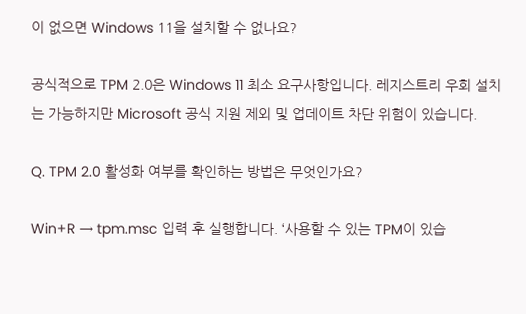이 없으면 Windows 11을 설치할 수 없나요?

공식적으로 TPM 2.0은 Windows 11 최소 요구사항입니다. 레지스트리 우회 설치는 가능하지만 Microsoft 공식 지원 제외 및 업데이트 차단 위험이 있습니다.

Q. TPM 2.0 활성화 여부를 확인하는 방법은 무엇인가요?

Win+R → tpm.msc 입력 후 실행합니다. ‘사용할 수 있는 TPM이 있습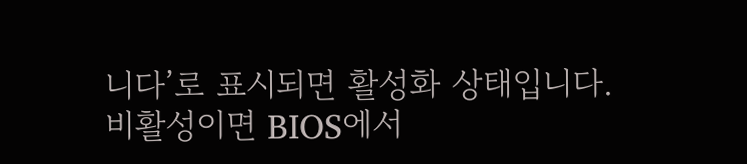니다’로 표시되면 활성화 상태입니다. 비활성이면 BIOS에서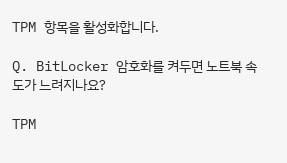TPM 항목을 활성화합니다.

Q. BitLocker 암호화를 켜두면 노트북 속도가 느려지나요?

TPM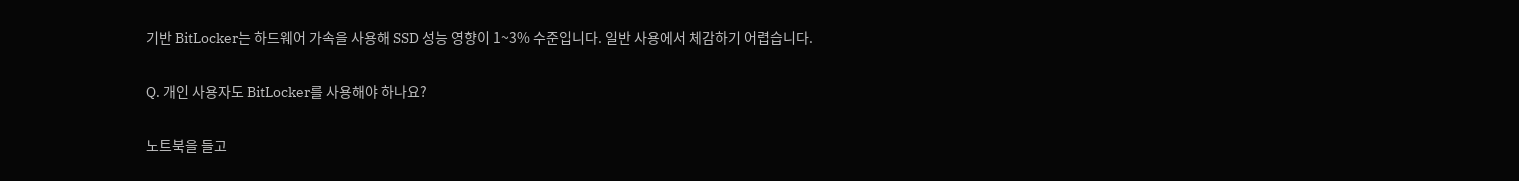기반 BitLocker는 하드웨어 가속을 사용해 SSD 성능 영향이 1~3% 수준입니다. 일반 사용에서 체감하기 어렵습니다.

Q. 개인 사용자도 BitLocker를 사용해야 하나요?

노트북을 들고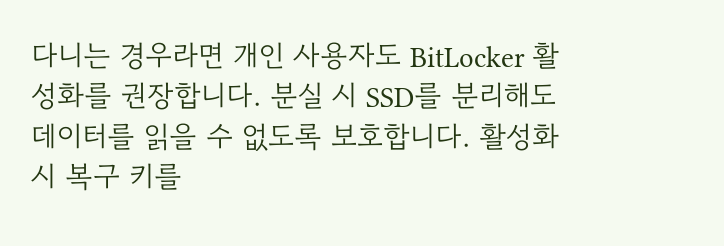다니는 경우라면 개인 사용자도 BitLocker 활성화를 권장합니다. 분실 시 SSD를 분리해도 데이터를 읽을 수 없도록 보호합니다. 활성화 시 복구 키를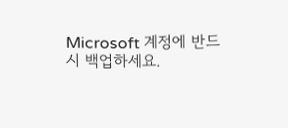Microsoft 계정에 반드시 백업하세요.